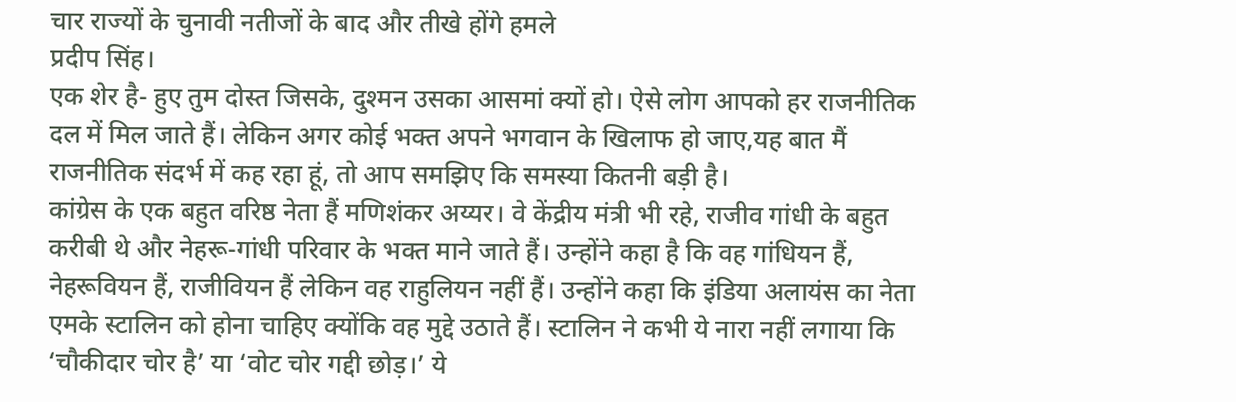चार राज्यों के चुनावी नतीजों के बाद और तीखे होंगे हमले
प्रदीप सिंह।
एक शेर है- हुए तुम दोस्त जिसके, दुश्मन उसका आसमां क्यों हो। ऐसे लोग आपको हर राजनीतिक दल में मिल जाते हैं। लेकिन अगर कोई भक्त अपने भगवान के खिलाफ हो जाए,यह बात मैं राजनीतिक संदर्भ में कह रहा हूं, तो आप समझिए कि समस्या कितनी बड़ी है।
कांग्रेस के एक बहुत वरिष्ठ नेता हैं मणिशंकर अय्यर। वे केंद्रीय मंत्री भी रहे, राजीव गांधी के बहुत करीबी थे और नेहरू-गांधी परिवार के भक्त माने जाते हैं। उन्होंने कहा है कि वह गांधियन हैं, नेहरूवियन हैं, राजीवियन हैं लेकिन वह राहुलियन नहीं हैं। उन्होंने कहा कि इंडिया अलायंस का नेता एमके स्टालिन को होना चाहिए क्योंकि वह मुद्दे उठाते हैं। स्टालिन ने कभी ये नारा नहीं लगाया कि ‘चौकीदार चोर है’ या ‘वोट चोर गद्दी छोड़।’ ये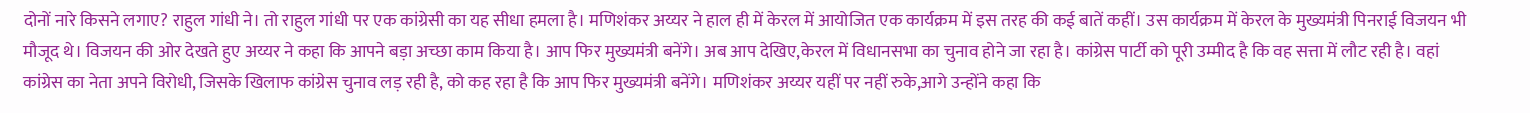दोनों नारे किसने लगाए? राहुल गांधी ने। तो राहुल गांधी पर एक कांग्रेसी का यह सीधा हमला है। मणिशंकर अय्यर ने हाल ही में केरल में आयोजित एक कार्यक्रम में इस तरह की कई बातें कहीं। उस कार्यक्रम में केरल के मुख्यमंत्री पिनराई विजयन भी मौजूद थे। विजयन की ओर देखते हुए अय्यर ने कहा कि आपने बड़ा अच्छा काम किया है। आप फिर मुख्यमंत्री बनेंगे। अब आप देखिए,केरल में विधानसभा का चुनाव होने जा रहा है। कांग्रेस पार्टी को पूरी उम्मीद है कि वह सत्ता में लौट रही है। वहां कांग्रेस का नेता अपने विरोधी, जिसके खिलाफ कांग्रेस चुनाव लड़ रही है, को कह रहा है कि आप फिर मुख्यमंत्री बनेंगे। मणिशंकर अय्यर यहीं पर नहीं रुके,आगे उन्होंने कहा कि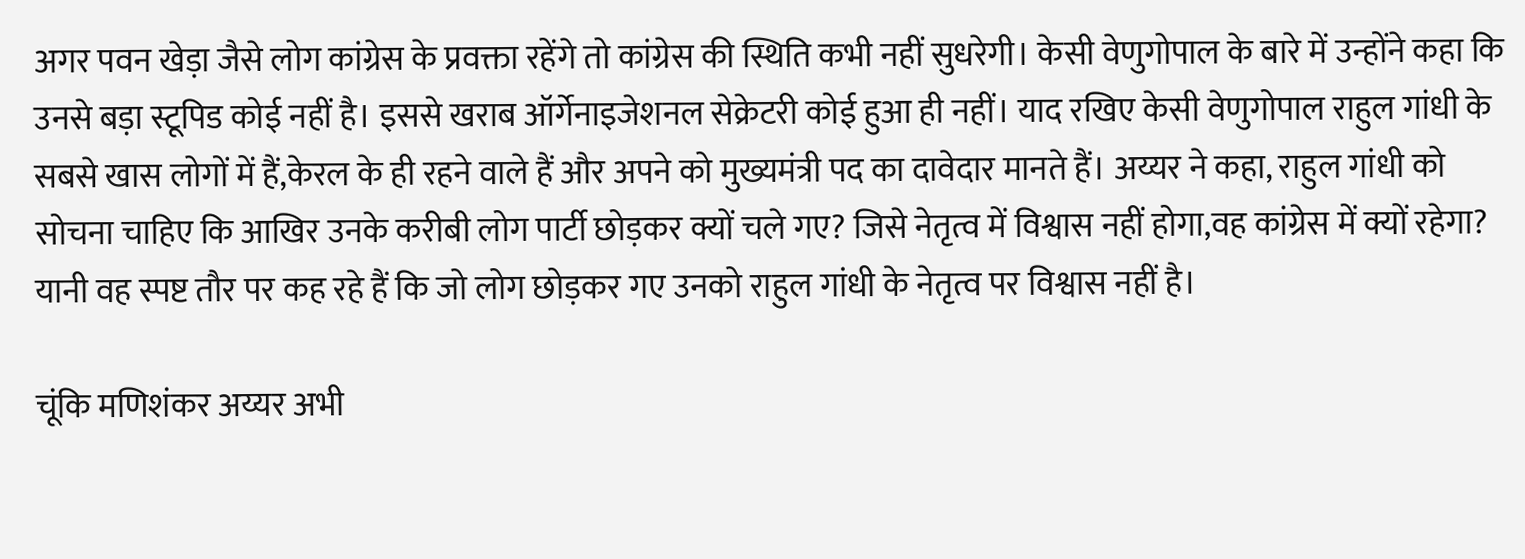अगर पवन खेड़ा जैसे लोग कांग्रेस के प्रवक्ता रहेंगे तो कांग्रेस की स्थिति कभी नहीं सुधरेगी। केसी वेणुगोपाल के बारे में उन्होंने कहा कि उनसे बड़ा स्टूपिड कोई नहीं है। इससे खराब ऑर्गेनाइजेशनल सेक्रेटरी कोई हुआ ही नहीं। याद रखिए केसी वेणुगोपाल राहुल गांधी के सबसे खास लोगों में हैं,केरल के ही रहने वाले हैं और अपने को मुख्यमंत्री पद का दावेदार मानते हैं। अय्यर ने कहा, राहुल गांधी को सोचना चाहिए कि आखिर उनके करीबी लोग पार्टी छोड़कर क्यों चले गए? जिसे नेतृत्व में विश्वास नहीं होगा,वह कांग्रेस में क्यों रहेगा? यानी वह स्पष्ट तौर पर कह रहे हैं कि जो लोग छोड़कर गए उनको राहुल गांधी के नेतृत्व पर विश्वास नहीं है।

चूंकि मणिशंकर अय्यर अभी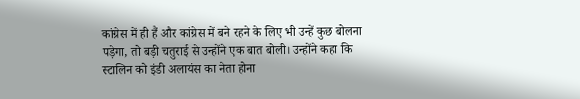कांग्रेस में ही हैं और कांग्रेस में बने रहने के लिए भी उन्हें कुछ बोलना पड़ेगा, तो बड़ी चतुराई से उन्होंने एक बात बोली। उन्होंने कहा कि स्टालिन को इंडी अलायंस का नेता होना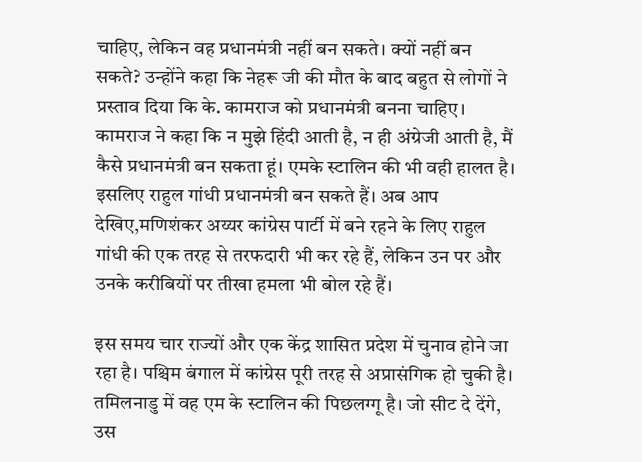चाहिए, लेकिन वह प्रधानमंत्री नहीं बन सकते। क्यों नहीं बन सकते? उन्होंने कहा कि नेहरू जी की मौत के बाद बहुत से लोगों ने प्रस्ताव दिया कि के. कामराज को प्रधानमंत्री बनना चाहिए। कामराज ने कहा कि न मुझे हिंदी आती है, न ही अंग्रेजी आती है, मैं कैसे प्रधानमंत्री बन सकता हूं। एमके स्टालिन की भी वही हालत है। इसलिए राहुल गांधी प्रधानमंत्री बन सकते हैं। अब आप देखिए,मणिशंकर अय्यर कांग्रेस पार्टी में बने रहने के लिए राहुल गांधी की एक तरह से तरफदारी भी कर रहे हैं, लेकिन उन पर और उनके करीबियों पर तीखा हमला भी बोल रहे हैं।

इस समय चार राज्यों और एक केंद्र शासित प्रदेश में चुनाव होने जा रहा है। पश्चिम बंगाल में कांग्रेस पूरी तरह से अप्रासंगिक हो चुकी है। तमिलनाडु में वह एम के स्टालिन की पिछलग्गू है। जो सीट दे देंगे, उस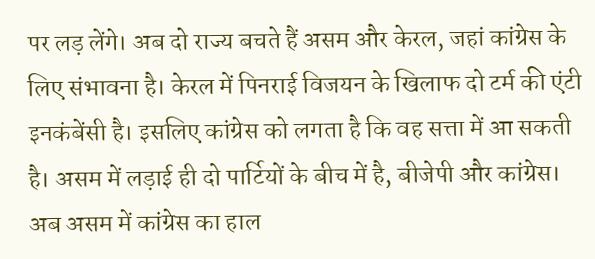पर लड़ लेंगे। अब दो राज्य बचते हैं असम और केरल, जहां कांग्रेस के लिए संभावना है। केरल में पिनराई विजयन के खिलाफ दो टर्म की एंटी इनकंबेंसी है। इसलिए कांग्रेस को लगता है कि वह सत्ता में आ सकती है। असम में लड़ाई ही दो पार्टियों के बीच में है, बीजेपी और कांग्रेस। अब असम में कांग्रेस का हाल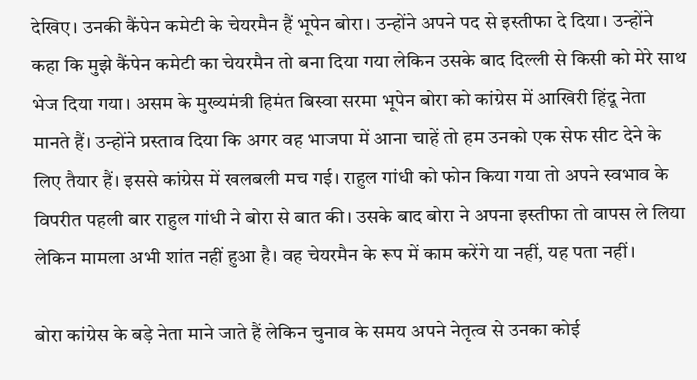देखिए। उनकी कैंपेन कमेटी के चेयरमैन हैं भूपेन बोरा। उन्होंने अपने पद से इस्तीफा दे दिया। उन्होंने कहा कि मुझे कैंपेन कमेटी का चेयरमैन तो बना दिया गया लेकिन उसके बाद दिल्ली से किसी को मेरे साथ भेज दिया गया। असम के मुख्यमंत्री हिमंत बिस्वा सरमा भूपेन बोरा को कांग्रेस में आखिरी हिंदू नेता मानते हैं। उन्होंने प्रस्ताव दिया कि अगर वह भाजपा में आना चाहें तो हम उनको एक सेफ सीट देने के लिए तैयार हैं। इससे कांग्रेस में खलबली मच गई। राहुल गांधी को फोन किया गया तो अपने स्वभाव के विपरीत पहली बार राहुल गांधी ने बोरा से बात की। उसके बाद बोरा ने अपना इस्तीफा तो वापस ले लिया लेकिन मामला अभी शांत नहीं हुआ है। वह चेयरमैन के रूप में काम करेंगे या नहीं, यह पता नहीं।

बोरा कांग्रेस के बड़े नेता माने जाते हैं लेकिन चुनाव के समय अपने नेतृत्व से उनका कोई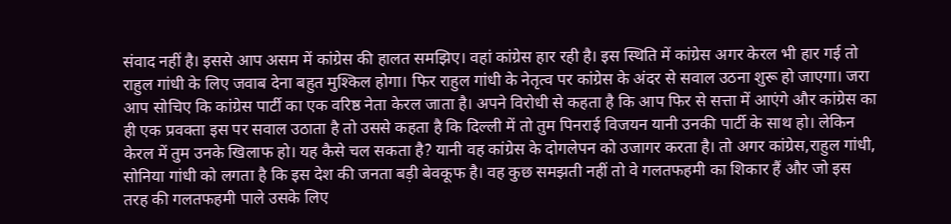संवाद नहीं है। इससे आप असम में कांग्रेस की हालत समझिए। वहां कांग्रेस हार रही है। इस स्थिति में कांग्रेस अगर केरल भी हार गई तो राहुल गांधी के लिए जवाब देना बहुत मुश्किल होगा। फिर राहुल गांधी के नेतृत्व पर कांग्रेस के अंदर से सवाल उठना शुरू हो जाएगा। जरा आप सोचिए कि कांग्रेस पार्टी का एक वरिष्ठ नेता केरल जाता है। अपने विरोधी से कहता है कि आप फिर से सत्ता में आएंगे और कांग्रेस का ही एक प्रवक्ता इस पर सवाल उठाता है तो उससे कहता है कि दिल्ली में तो तुम पिनराई विजयन यानी उनकी पार्टी के साथ हो। लेकिन केरल में तुम उनके खिलाफ हो। यह कैसे चल सकता है? यानी वह कांग्रेस के दोगलेपन को उजागर करता है। तो अगर कांग्रेस,राहुल गांधी, सोनिया गांधी को लगता है कि इस देश की जनता बड़ी बेवकूफ है। वह कुछ समझती नहीं तो वे गलतफहमी का शिकार हैं और जो इस तरह की गलतफहमी पाले उसके लिए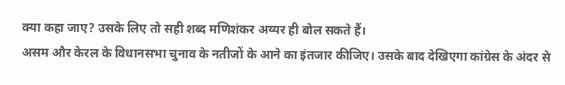क्या कहा जाए? उसके लिए तो सही शब्द मणिशंकर अय्यर ही बोल सकते हैं।
असम और केरल के विधानसभा चुनाव के नतीजों के आने का इंतजार कीजिए। उसके बाद देखिएगा कांग्रेस के अंदर से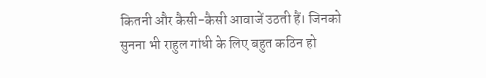कितनी और कैसी-कैसी आवाजें उठती हैं। जिनको सुनना भी राहुल गांधी के लिए बहुत कठिन हो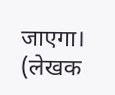जाएगा।
(लेखक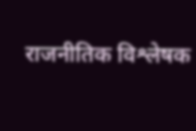राजनीतिक विश्लेषक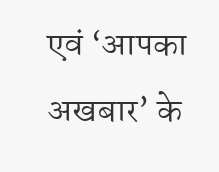एवं ‘आपका अखबार’ के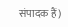संपादक हैं)